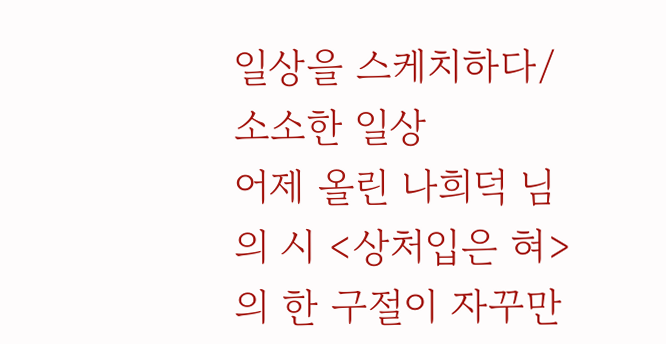일상을 스케치하다/소소한 일상
어제 올린 나희덕 님의 시 <상처입은 혀> 의 한 구절이 자꾸만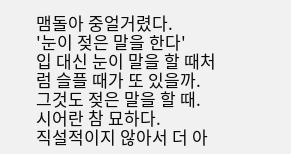맴돌아 중얼거렸다.
'눈이 젖은 말을 한다'
입 대신 눈이 말을 할 때처럼 슬플 때가 또 있을까.
그것도 젖은 말을 할 때.
시어란 참 묘하다.
직설적이지 않아서 더 아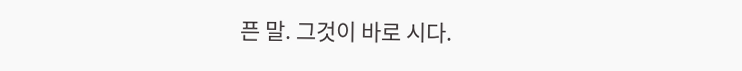픈 말. 그것이 바로 시다.